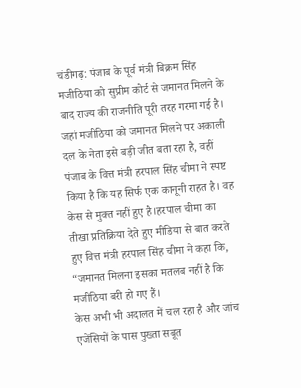चंडीगढ़: पंजाब के पूर्व मंत्री बिक्रम सिंह मजीठिया को सुप्रीम कोर्ट से जमानत मिलने के बाद राज्य की राजनीति पूरी तरह गरमा गई है। जहां मजीठिया को जमानत मिलने पर अकाली दल के नेता इसे बड़ी जीत बता रहा है, वहीं पंजाब के वित्त मंत्री हरपाल सिंह चीमा ने स्पष्ट किया है कि यह सिर्फ एक कानूनी राहत है। वह केस से मुक्त नहीं हुए है।हरपाल चीमा का तीखा प्रतिक्रिया देते हुए मीडिया से बात करते हुए वित्त मंत्री हरपाल सिंह चीमा ने कहा कि, “जमानत मिलना इसका मतलब नहीं है कि मजीठिया बरी हो गए हैं।
केस अभी भी अदालत में चल रहा है और जांच एजेंसियों के पास पुख्ता सबूत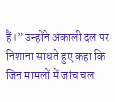हैं।” उन्होंने अकाली दल पर निशाना साधते हुए कहा कि जिन मामलों में जांच चल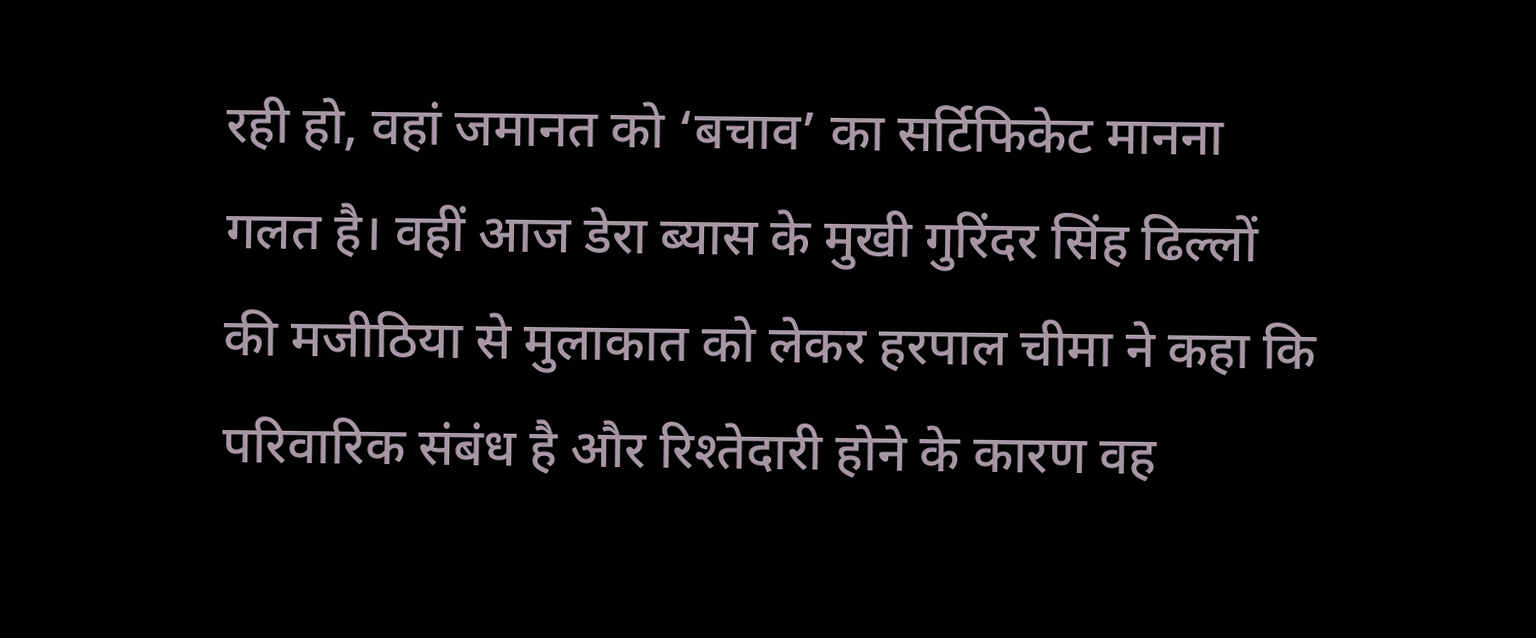रही हो, वहां जमानत को ‘बचाव’ का सर्टिफिकेट मानना गलत है। वहीं आज डेरा ब्यास के मुखी गुरिंदर सिंह ढिल्लों की मजीठिया से मुलाकात को लेकर हरपाल चीमा ने कहा कि परिवारिक संबंध है और रिश्तेदारी होने के कारण वह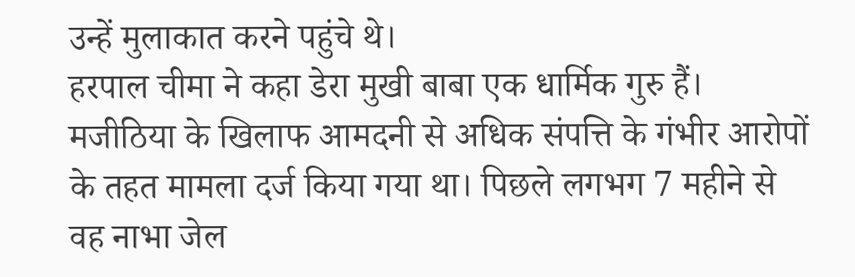उन्हें मुलाकात करने पहुंचे थे।
हरपाल चीमा ने कहा डेरा मुखी बाबा एक धार्मिक गुरु हैं। मजीठिया के खिलाफ आमदनी से अधिक संपत्ति के गंभीर आरोपों के तहत मामला दर्ज किया गया था। पिछले लगभग 7 महीने से वह नाभा जेल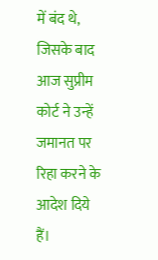में बंद थे, जिसके बाद आज सुप्रीम कोर्ट ने उन्हें जमानत पर रिहा करने के आदेश दिये हैं।